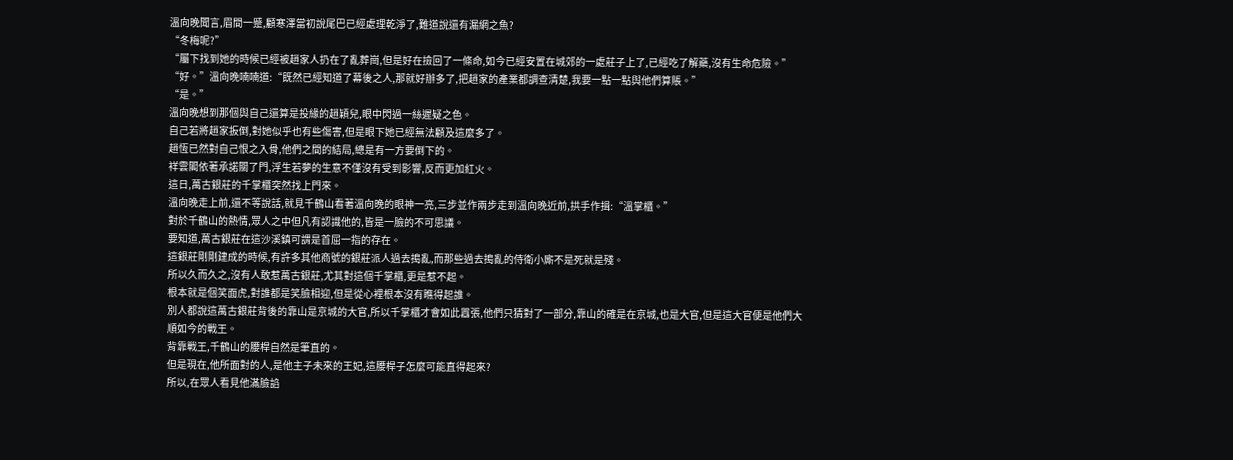溫向晚聞言,眉間一蹙,顧寒澤當初說尾巴已經處理乾淨了,難道說還有漏網之魚?
“冬梅呢?”
“屬下找到她的時候已經被趙家人扔在了亂葬崗,但是好在撿回了一條命,如今已經安置在城郊的一處莊子上了,已經吃了解藥,沒有生命危險。”
“好。”溫向晚喃喃道:“既然已經知道了幕後之人,那就好辦多了,把趙家的產業都調查清楚,我要一點一點與他們算賬。”
“是。”
溫向晚想到那個與自己還算是投緣的趙穎兒,眼中閃過一絲遲疑之色。
自己若將趙家扳倒,對她似乎也有些傷害,但是眼下她已經無法顧及這麼多了。
趙恆已然對自己恨之入骨,他們之間的結局,總是有一方要倒下的。
祥雲閣依著承諾關了門,浮生若夢的生意不僅沒有受到影響,反而更加紅火。
這日,萬古銀莊的千掌櫃突然找上門來。
溫向晚走上前,還不等說話,就見千鶴山看著溫向晚的眼神一亮,三步並作兩步走到溫向晚近前,拱手作揖:“溫掌櫃。”
對於千鶴山的熱情,眾人之中但凡有認識他的,皆是一臉的不可思議。
要知道,萬古銀莊在這沙溪鎮可謂是首屈一指的存在。
這銀莊剛剛建成的時候,有許多其他商號的銀莊派人過去搗亂,而那些過去搗亂的侍衛小廝不是死就是殘。
所以久而久之,沒有人敢惹萬古銀莊,尤其對這個千掌櫃,更是惹不起。
根本就是個笑面虎,對誰都是笑臉相迎,但是從心裡根本沒有瞧得起誰。
別人都說這萬古銀莊背後的靠山是京城的大官,所以千掌櫃才會如此囂張,他們只猜對了一部分,靠山的確是在京城,也是大官,但是這大官便是他們大順如今的戰王。
背靠戰王,千鶴山的腰桿自然是筆直的。
但是現在,他所面對的人,是他主子未來的王妃,這腰桿子怎麼可能直得起來?
所以,在眾人看見他滿臉諂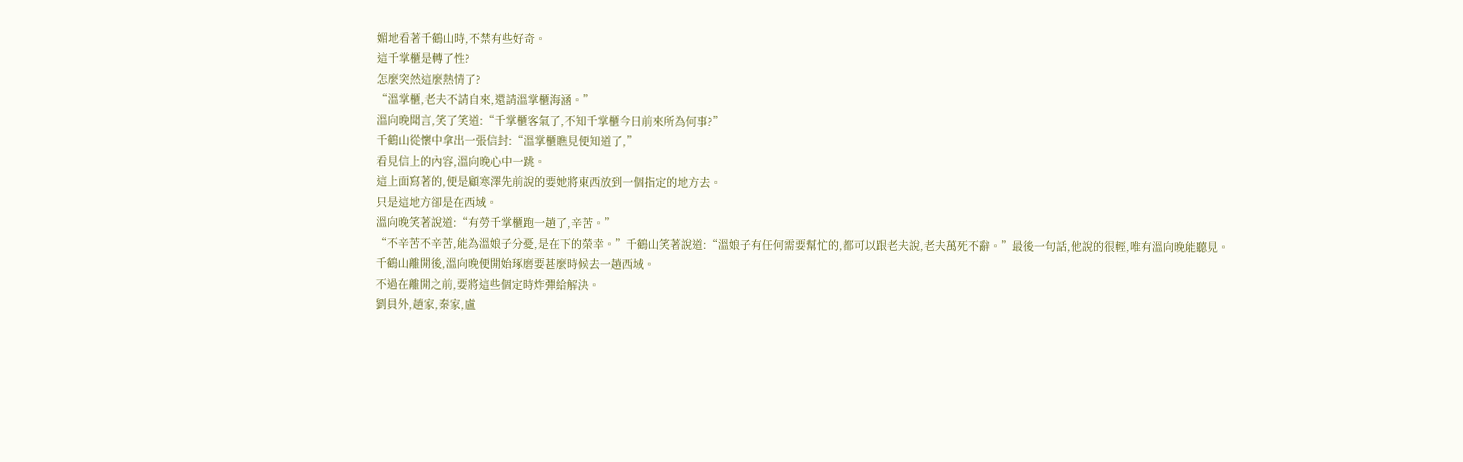媚地看著千鶴山時,不禁有些好奇。
這千掌櫃是轉了性?
怎麼突然這麼熱情了?
“溫掌櫃,老夫不請自來,還請溫掌櫃海涵。”
溫向晚聞言,笑了笑道:“千掌櫃客氣了,不知千掌櫃今日前來所為何事?”
千鶴山從懷中拿出一張信封:“溫掌櫃瞧見便知道了,”
看見信上的內容,溫向晚心中一跳。
這上面寫著的,便是顧寒澤先前說的要她將東西放到一個指定的地方去。
只是這地方卻是在西域。
溫向晚笑著說道:“有勞千掌櫃跑一趟了,辛苦。”
“不辛苦不辛苦,能為溫娘子分憂,是在下的榮幸。”千鶴山笑著說道:“溫娘子有任何需要幫忙的,都可以跟老夫說,老夫萬死不辭。”最後一句話,他說的很輕,唯有溫向晚能聽見。
千鶴山離開後,溫向晚便開始琢磨要甚麼時候去一趟西域。
不過在離開之前,要將這些個定時炸彈給解決。
劉員外,趙家,秦家,盧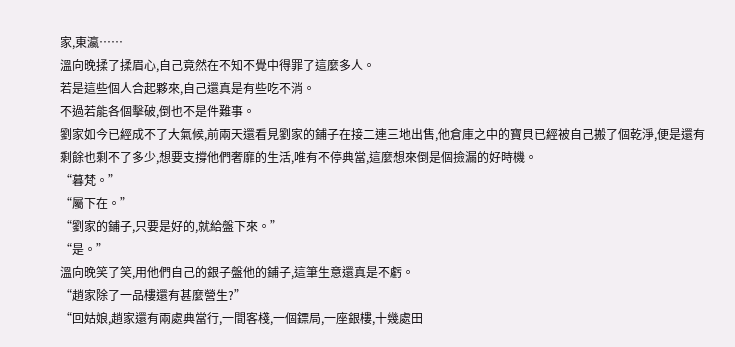家,東瀛……
溫向晚揉了揉眉心,自己竟然在不知不覺中得罪了這麼多人。
若是這些個人合起夥來,自己還真是有些吃不消。
不過若能各個擊破,倒也不是件難事。
劉家如今已經成不了大氣候,前兩天還看見劉家的鋪子在接二連三地出售,他倉庫之中的寶貝已經被自己搬了個乾淨,便是還有剩餘也剩不了多少,想要支撐他們奢靡的生活,唯有不停典當,這麼想來倒是個撿漏的好時機。
“暮梵。”
“屬下在。”
“劉家的鋪子,只要是好的,就給盤下來。”
“是。”
溫向晚笑了笑,用他們自己的銀子盤他的鋪子,這筆生意還真是不虧。
“趙家除了一品樓還有甚麼營生?”
“回姑娘,趙家還有兩處典當行,一間客棧,一個鏢局,一座銀樓,十幾處田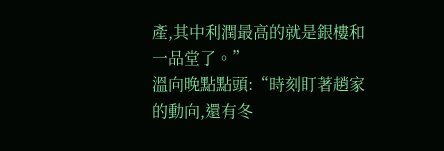產,其中利潤最高的就是銀樓和一品堂了。”
溫向晚點點頭:“時刻盯著趙家的動向,還有冬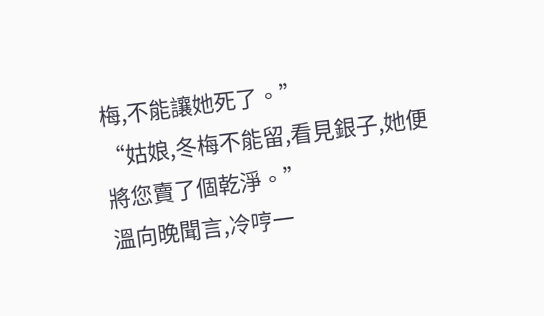梅,不能讓她死了。”
“姑娘,冬梅不能留,看見銀子,她便將您賣了個乾淨。”
溫向晚聞言,冷哼一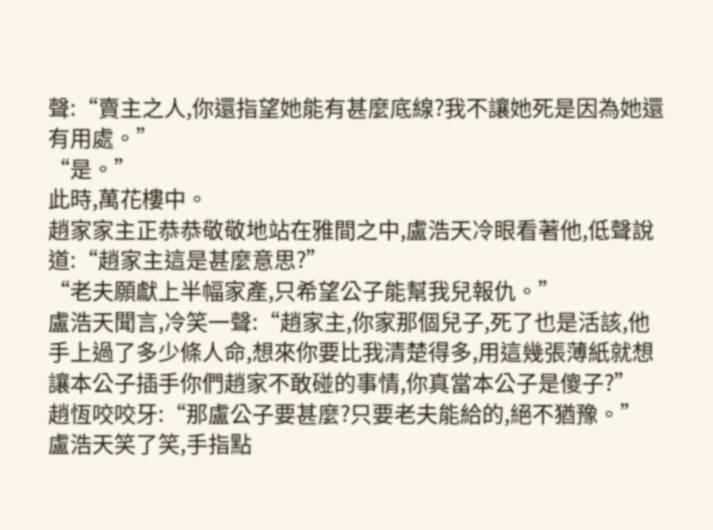聲:“賣主之人,你還指望她能有甚麼底線?我不讓她死是因為她還有用處。”
“是。”
此時,萬花樓中。
趙家家主正恭恭敬敬地站在雅間之中,盧浩天冷眼看著他,低聲說道:“趙家主這是甚麼意思?”
“老夫願獻上半幅家產,只希望公子能幫我兒報仇。”
盧浩天聞言,冷笑一聲:“趙家主,你家那個兒子,死了也是活該,他手上過了多少條人命,想來你要比我清楚得多,用這幾張薄紙就想讓本公子插手你們趙家不敢碰的事情,你真當本公子是傻子?”
趙恆咬咬牙:“那盧公子要甚麼?只要老夫能給的,絕不猶豫。”
盧浩天笑了笑,手指點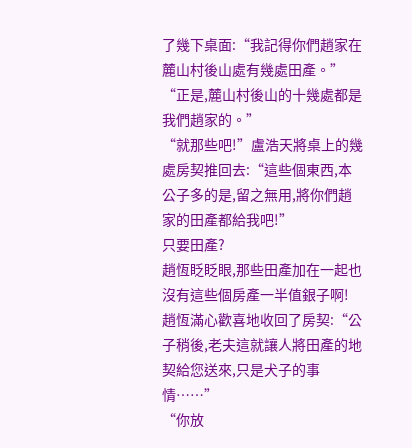了幾下桌面:“我記得你們趙家在麓山村後山處有幾處田產。”
“正是,麓山村後山的十幾處都是我們趙家的。”
“就那些吧!”盧浩天將桌上的幾處房契推回去:“這些個東西,本公子多的是,留之無用,將你們趙家的田產都給我吧!”
只要田產?
趙恆眨眨眼,那些田產加在一起也沒有這些個房產一半值銀子啊!
趙恆滿心歡喜地收回了房契:“公子稍後,老夫這就讓人將田產的地契給您送來,只是犬子的事情……”
“你放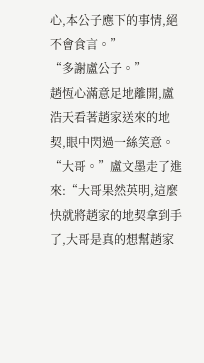心,本公子應下的事情,絕不會食言。”
“多謝盧公子。”
趙恆心滿意足地離開,盧浩天看著趙家送來的地契,眼中閃過一絲笑意。
“大哥。”盧文墨走了進來:“大哥果然英明,這麼快就將趙家的地契拿到手了,大哥是真的想幫趙家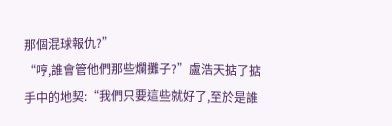那個混球報仇?”
“哼,誰會管他們那些爛攤子?”盧浩天掂了掂手中的地契:“我們只要這些就好了,至於是誰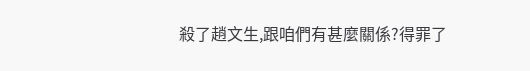殺了趙文生,跟咱們有甚麼關係?得罪了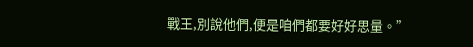戰王,別說他們,便是咱們都要好好思量。”